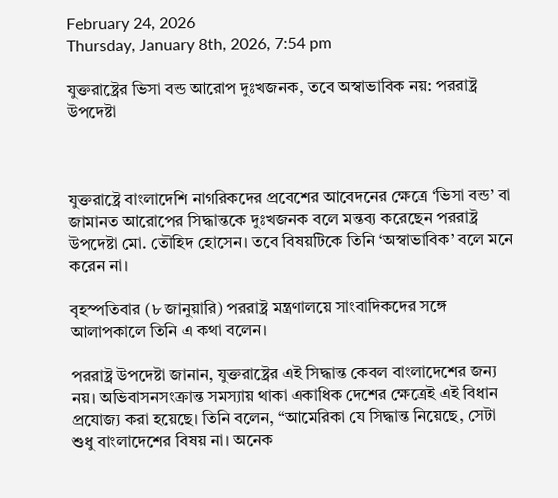February 24, 2026
Thursday, January 8th, 2026, 7:54 pm

যুক্তরাষ্ট্রের ভিসা বন্ড আরোপ দুঃখজনক, তবে অস্বাভাবিক নয়: পররাষ্ট্র উপদেষ্টা



যুক্তরাষ্ট্রে বাংলাদেশি নাগরিকদের প্রবেশের আবেদনের ক্ষেত্রে ‘ভিসা বন্ড’ বা জামানত আরোপের সিদ্ধান্তকে দুঃখজনক বলে মন্তব্য করেছেন পররাষ্ট্র উপদেষ্টা মো. তৌহিদ হোসেন। তবে বিষয়টিকে তিনি ‘অস্বাভাবিক’ বলে মনে করেন না।

বৃহস্পতিবার (৮ জানুয়ারি) পররাষ্ট্র মন্ত্রণালয়ে সাংবাদিকদের সঙ্গে আলাপকালে তিনি এ কথা বলেন।

পররাষ্ট্র উপদেষ্টা জানান, যুক্তরাষ্ট্রের এই সিদ্ধান্ত কেবল বাংলাদেশের জন্য নয়। অভিবাসনসংক্রান্ত সমস্যায় থাকা একাধিক দেশের ক্ষেত্রেই এই বিধান প্রযোজ্য করা হয়েছে। তিনি বলেন, “আমেরিকা যে সিদ্ধান্ত নিয়েছে, সেটা শুধু বাংলাদেশের বিষয় না। অনেক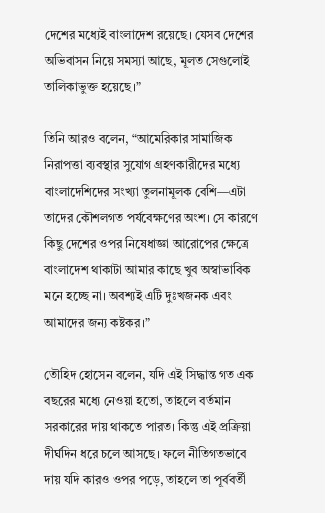দেশের মধ্যেই বাংলাদেশ রয়েছে। যেসব দেশের অভিবাসন নিয়ে সমস্যা আছে, মূলত সেগুলোই তালিকাভুক্ত হয়েছে।”

তিনি আরও বলেন, “আমেরিকার সামাজিক নিরাপত্তা ব্যবস্থার সুযোগ গ্রহণকারীদের মধ্যে বাংলাদেশিদের সংখ্যা তুলনামূলক বেশি—এটা তাদের কৌশলগত পর্যবেক্ষণের অংশ। সে কারণে কিছু দেশের ওপর নিষেধাজ্ঞা আরোপের ক্ষেত্রে বাংলাদেশ থাকাটা আমার কাছে খুব অস্বাভাবিক মনে হচ্ছে না। অবশ্যই এটি দুঃখজনক এবং আমাদের জন্য কষ্টকর।”

তৌহিদ হোসেন বলেন, যদি এই সিদ্ধান্ত গত এক বছরের মধ্যে নেওয়া হতো, তাহলে বর্তমান সরকারের দায় থাকতে পারত। কিন্তু এই প্রক্রিয়া দীর্ঘদিন ধরে চলে আসছে। ফলে নীতিগতভাবে দায় যদি কারও ওপর পড়ে, তাহলে তা পূর্ববর্তী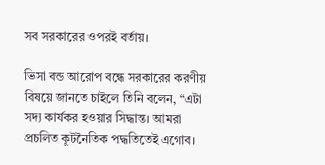সব সরকারের ওপরই বর্তায়।

ভিসা বন্ড আরোপ বন্ধে সরকারের করণীয় বিষয়ে জানতে চাইলে তিনি বলেন, “এটা সদ্য কার্যকর হওয়ার সিদ্ধান্ত। আমরা প্রচলিত কূটনৈতিক পদ্ধতিতেই এগোব।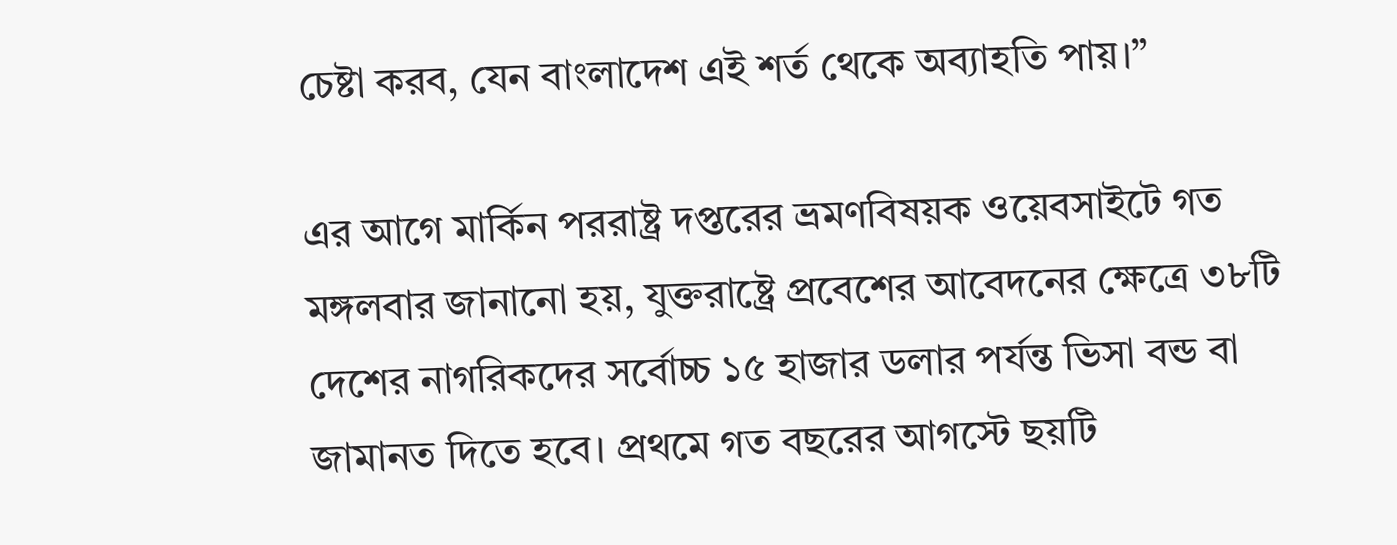চেষ্টা করব, যেন বাংলাদেশ এই শর্ত থেকে অব্যাহতি পায়।”

এর আগে মার্কিন পররাষ্ট্র দপ্তরের ভ্রমণবিষয়ক ওয়েবসাইটে গত মঙ্গলবার জানানো হয়, যুক্তরাষ্ট্রে প্রবেশের আবেদনের ক্ষেত্রে ৩৮টি দেশের নাগরিকদের সর্বোচ্চ ১৫ হাজার ডলার পর্যন্ত ভিসা বন্ড বা জামানত দিতে হবে। প্রথমে গত বছরের আগস্টে ছয়টি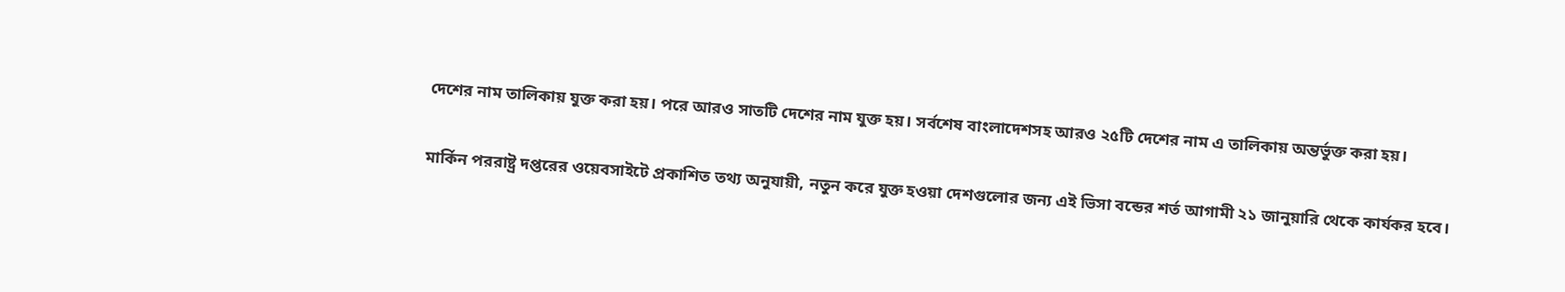দেশের নাম তালিকায় যুক্ত করা হয়। পরে আরও সাতটি দেশের নাম যুক্ত হয়। সর্বশেষ বাংলাদেশসহ আরও ২৫টি দেশের নাম এ তালিকায় অন্তর্ভুক্ত করা হয়।

মার্কিন পররাষ্ট্র দপ্তরের ওয়েবসাইটে প্রকাশিত তথ্য অনুযায়ী, নতুন করে যুক্ত হওয়া দেশগুলোর জন্য এই ভিসা বন্ডের শর্ত আগামী ২১ জানুয়ারি থেকে কার্যকর হবে।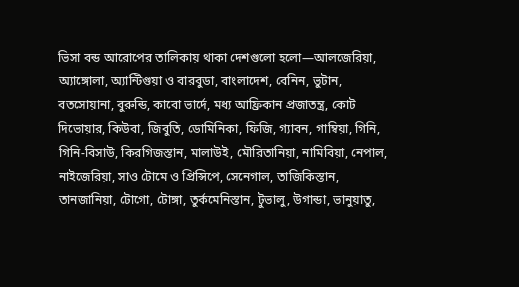ভিসা বন্ড আরোপের তালিকায় থাকা দেশগুলো হলো—আলজেরিয়া, অ্যাঙ্গোলা, অ্যান্টিগুয়া ও বারবুডা, বাংলাদেশ, বেনিন, ভুটান, বতসোয়ানা, বুরুন্ডি, কাবো ভার্দে, মধ্য আফ্রিকান প্রজাতন্ত্র, কোট দিভোয়ার, কিউবা, জিবুতি, ডোমিনিকা, ফিজি, গ্যাবন, গাম্বিয়া, গিনি, গিনি-বিসাউ, কিরগিজস্তান, মালাউই, মৌরিতানিয়া, নামিবিয়া, নেপাল, নাইজেরিয়া, সাও টোমে ও প্রিন্সিপে, সেনেগাল, তাজিকিস্তান, তানজানিয়া, টোগো, টোঙ্গা, তুর্কমেনিস্তান, টুভালু, উগান্ডা, ভানুয়াতু,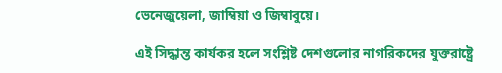ভেনেজুয়েলা, জাম্বিয়া ও জিম্বাবুয়ে।

এই সিদ্ধান্ত কার্যকর হলে সংশ্লিষ্ট দেশগুলোর নাগরিকদের যুক্তরাষ্ট্রে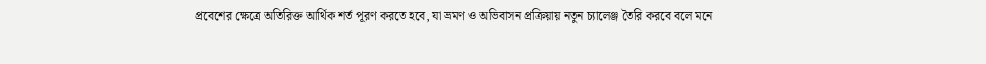প্রবেশের ক্ষেত্রে অতিরিক্ত আর্থিক শর্ত পূরণ করতে হবে, যা ভ্রমণ ও অভিবাসন প্রক্রিয়ায় নতুন চ্যালেঞ্জ তৈরি করবে বলে মনে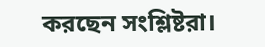করছেন সংশ্লিষ্টরা।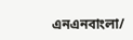এনএনবাংলা/